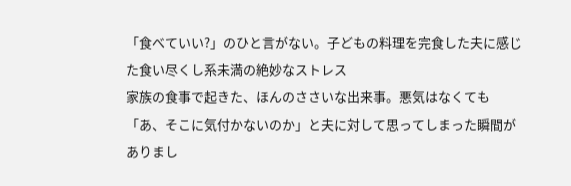「食べていい?」のひと言がない。子どもの料理を完食した夫に感じた食い尽くし系未満の絶妙なストレス
家族の食事で起きた、ほんのささいな出来事。悪気はなくても「あ、そこに気付かないのか」と夫に対して思ってしまった瞬間がありまし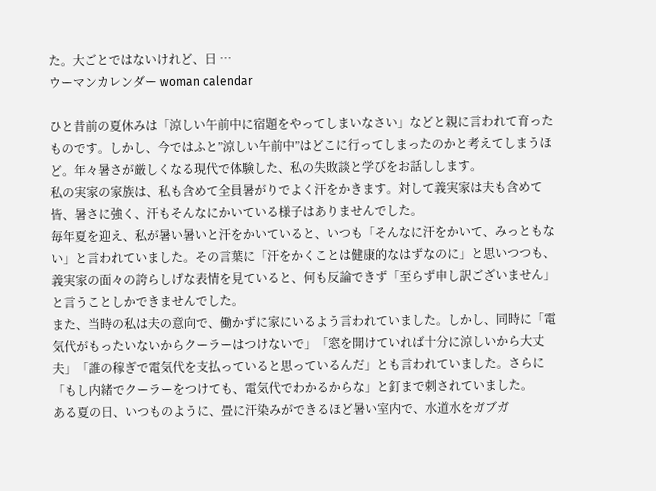た。大ごとではないけれど、日 …
ウーマンカレンダー woman calendar

ひと昔前の夏休みは「涼しい午前中に宿題をやってしまいなさい」などと親に言われて育ったものです。しかし、今ではふと”涼しい午前中”はどこに行ってしまったのかと考えてしまうほど。年々暑さが厳しくなる現代で体験した、私の失敗談と学びをお話しします。
私の実家の家族は、私も含めて全員暑がりでよく汗をかきます。対して義実家は夫も含めて皆、暑さに強く、汗もそんなにかいている様子はありませんでした。
毎年夏を迎え、私が暑い暑いと汗をかいていると、いつも「そんなに汗をかいて、みっともない」と言われていました。その言葉に「汗をかくことは健康的なはずなのに」と思いつつも、義実家の面々の誇らしげな表情を見ていると、何も反論できず「至らず申し訳ございません」と言うことしかできませんでした。
また、当時の私は夫の意向で、働かずに家にいるよう言われていました。しかし、同時に「電気代がもったいないからクーラーはつけないで」「窓を開けていれば十分に涼しいから大丈夫」「誰の稼ぎで電気代を支払っていると思っているんだ」とも言われていました。さらに「もし内緒でクーラーをつけても、電気代でわかるからな」と釘まで刺されていました。
ある夏の日、いつものように、畳に汗染みができるほど暑い室内で、水道水をガブガ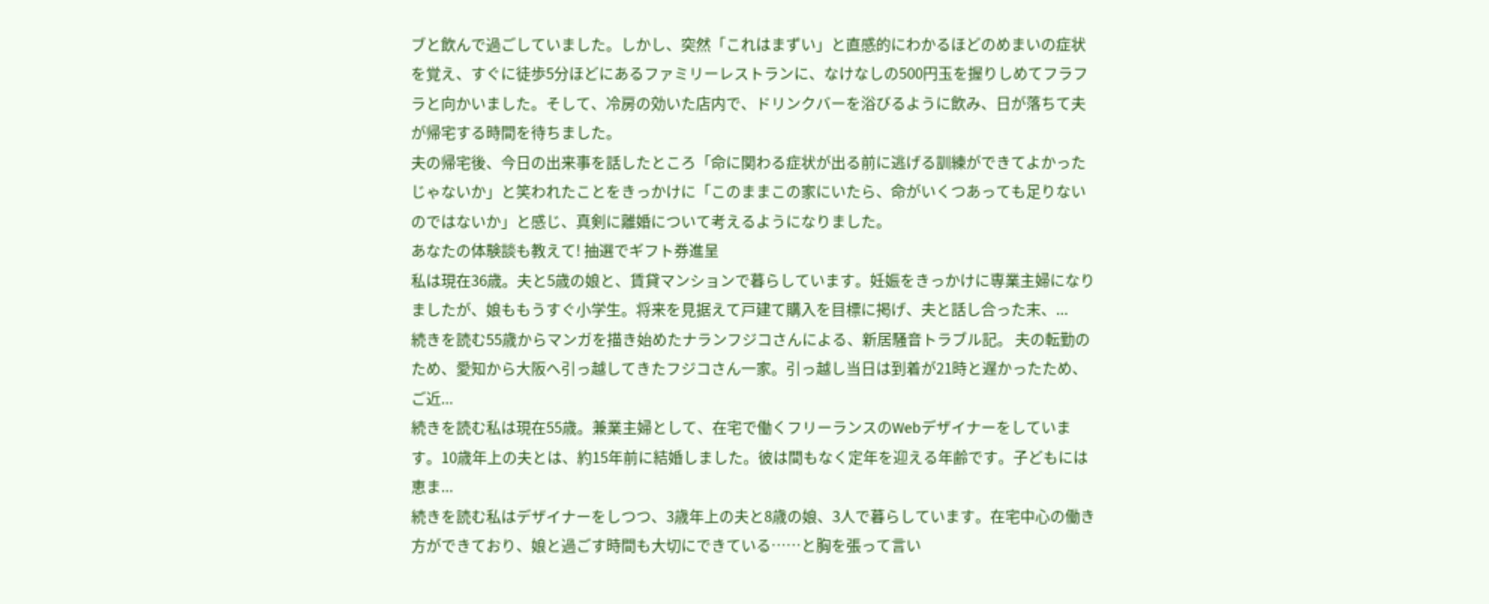ブと飲んで過ごしていました。しかし、突然「これはまずい」と直感的にわかるほどのめまいの症状を覚え、すぐに徒歩5分ほどにあるファミリーレストランに、なけなしの500円玉を握りしめてフラフラと向かいました。そして、冷房の効いた店内で、ドリンクバーを浴びるように飲み、日が落ちて夫が帰宅する時間を待ちました。
夫の帰宅後、今日の出来事を話したところ「命に関わる症状が出る前に逃げる訓練ができてよかったじゃないか」と笑われたことをきっかけに「このままこの家にいたら、命がいくつあっても足りないのではないか」と感じ、真剣に離婚について考えるようになりました。
あなたの体験談も教えて! 抽選でギフト券進呈
私は現在36歳。夫と5歳の娘と、賃貸マンションで暮らしています。妊娠をきっかけに専業主婦になりましたが、娘ももうすぐ小学生。将来を見据えて戸建て購入を目標に掲げ、夫と話し合った末、...
続きを読む55歳からマンガを描き始めたナランフジコさんによる、新居騒音トラブル記。 夫の転勤のため、愛知から大阪へ引っ越してきたフジコさん一家。引っ越し当日は到着が21時と遅かったため、ご近...
続きを読む私は現在55歳。兼業主婦として、在宅で働くフリーランスのWebデザイナーをしています。10歳年上の夫とは、約15年前に結婚しました。彼は間もなく定年を迎える年齢です。子どもには恵ま...
続きを読む私はデザイナーをしつつ、3歳年上の夫と8歳の娘、3人で暮らしています。在宅中心の働き方ができており、娘と過ごす時間も大切にできている……と胸を張って言い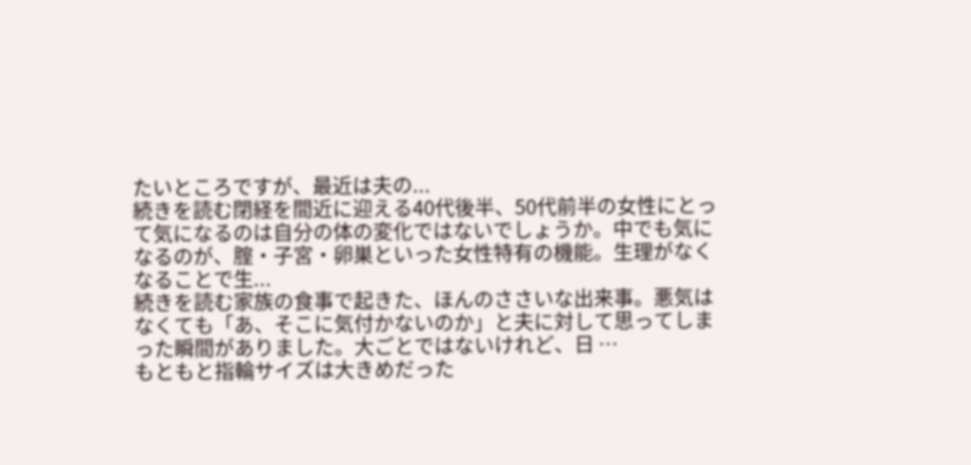たいところですが、最近は夫の...
続きを読む閉経を間近に迎える40代後半、50代前半の女性にとって気になるのは自分の体の変化ではないでしょうか。中でも気になるのが、腟・子宮・卵巣といった女性特有の機能。生理がなくなることで生...
続きを読む家族の食事で起きた、ほんのささいな出来事。悪気はなくても「あ、そこに気付かないのか」と夫に対して思ってしまった瞬間がありました。大ごとではないけれど、日 …
もともと指輪サイズは大きめだった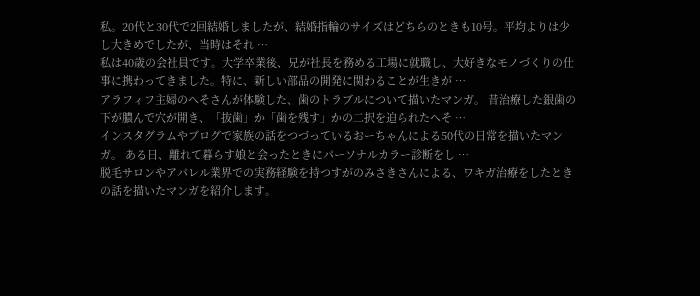私。20代と30代で2回結婚しましたが、結婚指輪のサイズはどちらのときも10号。平均よりは少し大きめでしたが、当時はそれ …
私は40歳の会社員です。大学卒業後、兄が社長を務める工場に就職し、大好きなモノづくりの仕事に携わってきました。特に、新しい部品の開発に関わることが生きが …
アラフィフ主婦のへそさんが体験した、歯のトラブルについて描いたマンガ。 昔治療した銀歯の下が膿んで穴が開き、「抜歯」か「歯を残す」かの二択を迫られたへそ …
インスタグラムやブログで家族の話をつづっているおーちゃんによる50代の日常を描いたマンガ。 ある日、離れて暮らす娘と会ったときにパーソナルカラー診断をし …
脱毛サロンやアパレル業界での実務経験を持つすがのみさきさんによる、ワキガ治療をしたときの話を描いたマンガを紹介します。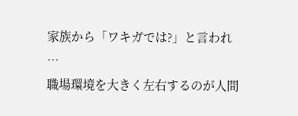家族から「ワキガでは?」と言われ …
職場環境を大きく左右するのが人間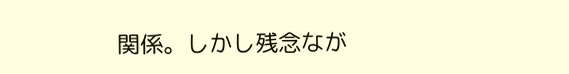関係。しかし残念なが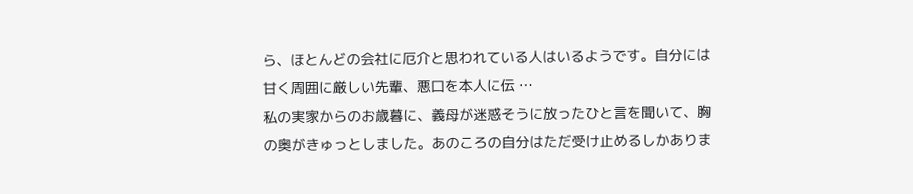ら、ほとんどの会社に厄介と思われている人はいるようです。自分には甘く周囲に厳しい先輩、悪口を本人に伝 …
私の実家からのお歳暮に、義母が迷惑そうに放ったひと言を聞いて、胸の奥がきゅっとしました。あのころの自分はただ受け止めるしかありま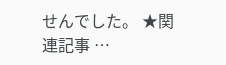せんでした。 ★関連記事 …